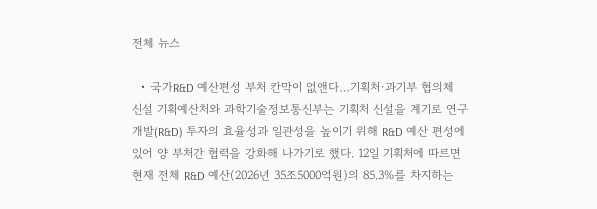전체 뉴스

  • 국가R&D 예산편성 부처 칸막이 없앤다…기획처·과기부 협의체 신설 기획예산처와 과학기술정보통신부는 기획처 신설을 계기로 연구개발(R&D) 투자의 효율성과 일관성을 높이기 위해 R&D 예산 편성에 있어 양 부처간 협력을 강화해 나가기로 했다. 12일 기획처에 따르면 현재 전체 R&D 예산(2026년 35조5000억원)의 85.3%를 차지하는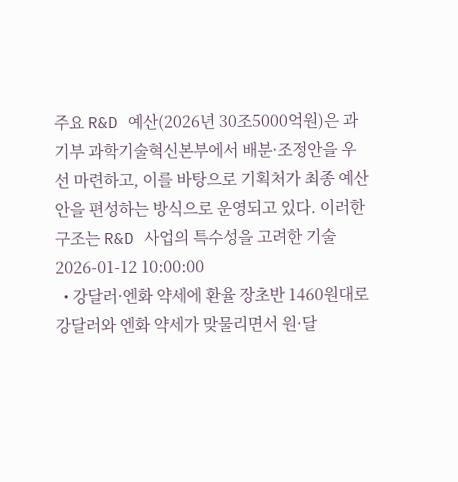주요 R&D 예산(2026년 30조5000억원)은 과기부 과학기술혁신본부에서 배분·조정안을 우선 마련하고, 이를 바탕으로 기획처가 최종 예산안을 편성하는 방식으로 운영되고 있다. 이러한 구조는 R&D 사업의 특수성을 고려한 기술 2026-01-12 10:00:00
  • 강달러·엔화 약세에 환율 장초반 1460원대로 강달러와 엔화 약세가 맞물리면서 원·달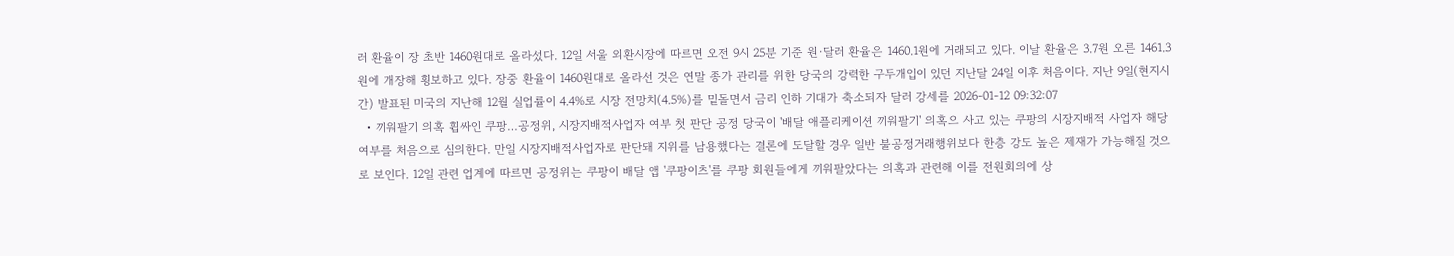러 환율이 장 초반 1460원대로 올라섰다. 12일 서울 외환시장에 따르면 오전 9시 25분 기준 원·달러 환율은 1460.1원에 거래되고 있다. 이날 환율은 3.7원 오른 1461.3원에 개장해 횡보하고 있다. 장중 환율이 1460원대로 올라선 것은 연말 종가 관리를 위한 당국의 강력한 구두개입이 있던 지난달 24일 이후 처음이다. 지난 9일(현지시간) 발표된 미국의 지난해 12월 실업률이 4.4%로 시장 전망치(4.5%)를 밑돌면서 금리 인하 기대가 축소되자 달러 강세를 2026-01-12 09:32:07
  • 끼워팔기 의혹 휩싸인 쿠팡…공정위, 시장지배적사업자 여부 첫 판단 공정 당국이 '배달 애플리케이션 끼워팔기' 의혹으 사고 있는 쿠팡의 시장지배적 사업자 해당 여부를 처음으로 심의한다. 만일 시장지배적사업자로 판단돼 지위를 남용했다는 결론에 도달할 경우 일반 불공정거래행위보다 한층 강도 높은 제재가 가능해질 것으로 보인다. 12일 관련 업계에 따르면 공정위는 쿠팡이 배달 앱 '쿠팡이츠'를 쿠팡 회원들에게 끼워팔았다는 의혹과 관련해 이를 전원회의에 상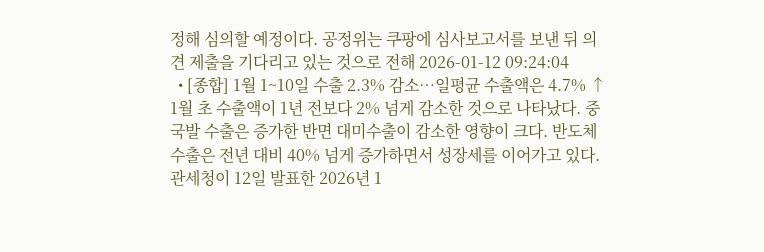정해 심의할 예정이다. 공정위는 쿠팡에 심사보고서를 보낸 뒤 의견 제출을 기다리고 있는 것으로 전해 2026-01-12 09:24:04
  • [종합] 1월 1~10일 수출 2.3% 감소…일평균 수출액은 4.7% ↑ 1월 초 수출액이 1년 전보다 2% 넘게 감소한 것으로 나타났다. 중국발 수출은 증가한 반면 대미수출이 감소한 영향이 크다. 반도체 수출은 전년 대비 40% 넘게 증가하면서 성장세를 이어가고 있다. 관세청이 12일 발표한 2026년 1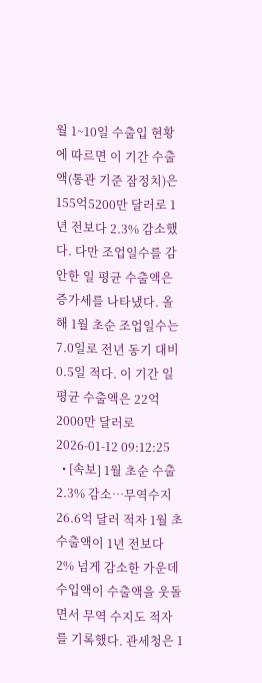월 1~10일 수출입 현황에 따르면 이 기간 수출액(통관 기준 잠정치)은 155억5200만 달러로 1년 전보다 2.3% 감소했다. 다만 조업일수를 감안한 일 평균 수출액은 증가세를 나타냈다. 올해 1월 초순 조업일수는 7.0일로 전년 동기 대비 0.5일 적다. 이 기간 일평균 수출액은 22억2000만 달러로 2026-01-12 09:12:25
  • [속보] 1월 초순 수출 2.3% 감소…무역수지 26.6억 달러 적자 1월 초 수출액이 1년 전보다 2% 넘게 감소한 가운데 수입액이 수출액을 웃돌면서 무역 수지도 적자를 기록했다. 관세청은 1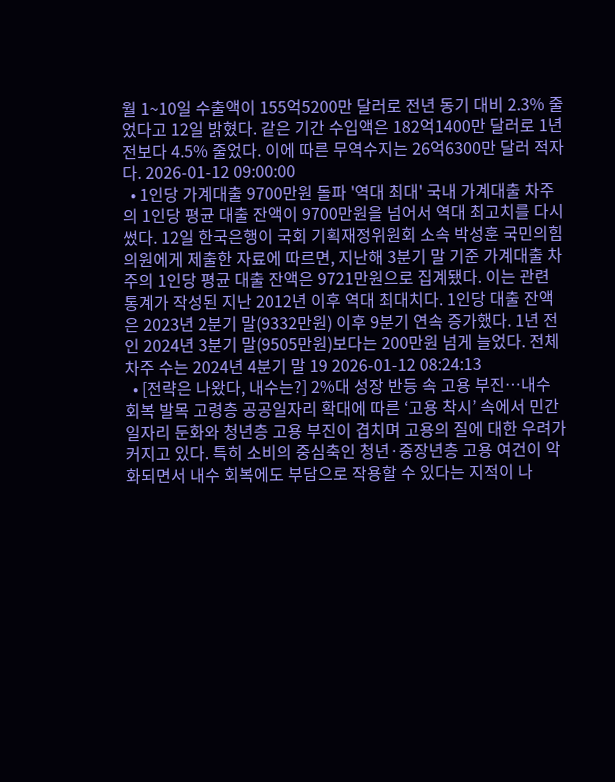월 1~10일 수출액이 155억5200만 달러로 전년 동기 대비 2.3% 줄었다고 12일 밝혔다. 같은 기간 수입액은 182억1400만 달러로 1년 전보다 4.5% 줄었다. 이에 따른 무역수지는 26억6300만 달러 적자다. 2026-01-12 09:00:00
  • 1인당 가계대출 9700만원 돌파 '역대 최대' 국내 가계대출 차주의 1인당 평균 대출 잔액이 9700만원을 넘어서 역대 최고치를 다시 썼다. 12일 한국은행이 국회 기획재정위원회 소속 박성훈 국민의힘 의원에게 제출한 자료에 따르면, 지난해 3분기 말 기준 가계대출 차주의 1인당 평균 대출 잔액은 9721만원으로 집계됐다. 이는 관련 통계가 작성된 지난 2012년 이후 역대 최대치다. 1인당 대출 잔액은 2023년 2분기 말(9332만원) 이후 9분기 연속 증가했다. 1년 전인 2024년 3분기 말(9505만원)보다는 200만원 넘게 늘었다. 전체 차주 수는 2024년 4분기 말 19 2026-01-12 08:24:13
  • [전략은 나왔다, 내수는?] 2%대 성장 반등 속 고용 부진…내수 회복 발목 고령층 공공일자리 확대에 따른 ‘고용 착시’ 속에서 민간 일자리 둔화와 청년층 고용 부진이 겹치며 고용의 질에 대한 우려가 커지고 있다. 특히 소비의 중심축인 청년·중장년층 고용 여건이 악화되면서 내수 회복에도 부담으로 작용할 수 있다는 지적이 나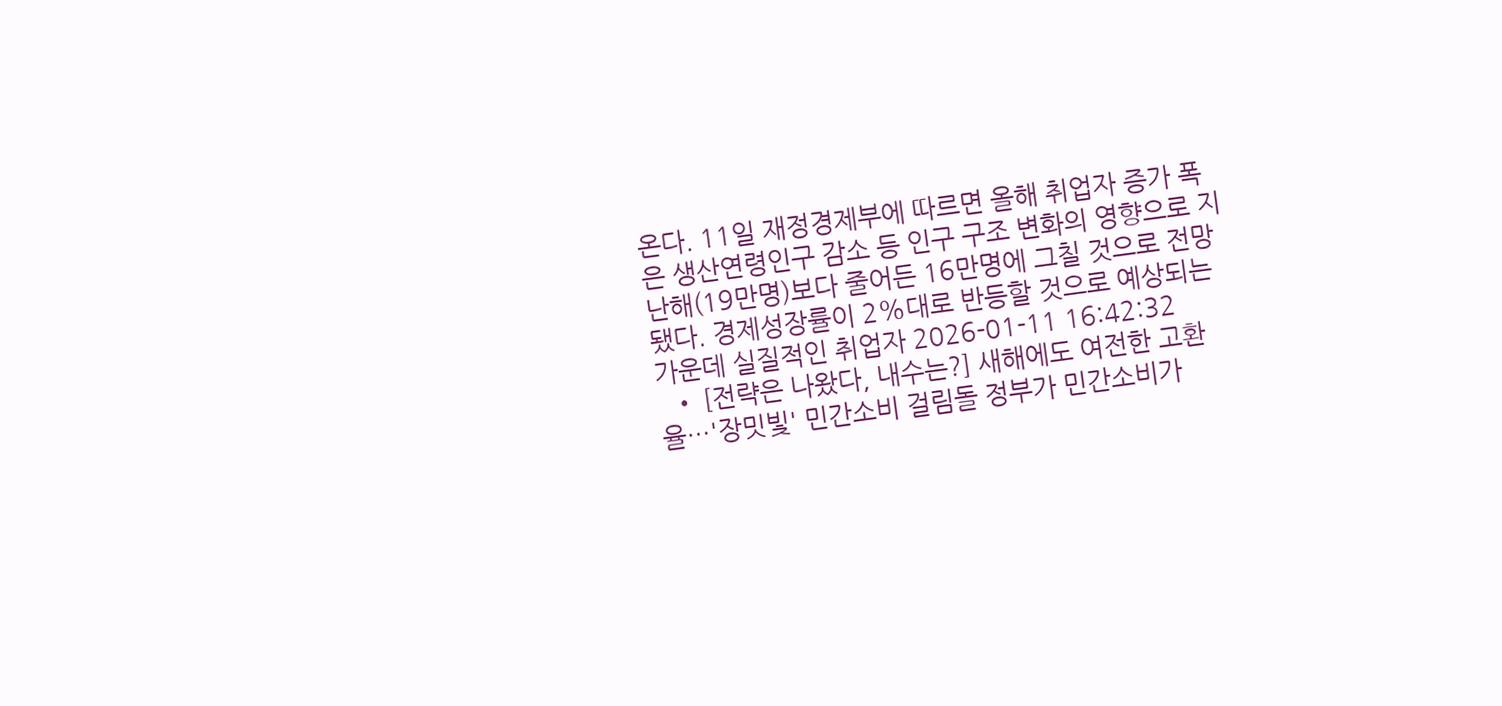온다. 11일 재정경제부에 따르면 올해 취업자 증가 폭은 생산연령인구 감소 등 인구 구조 변화의 영향으로 지난해(19만명)보다 줄어든 16만명에 그칠 것으로 전망됐다. 경제성장률이 2%대로 반등할 것으로 예상되는 가운데 실질적인 취업자 2026-01-11 16:42:32
  • [전략은 나왔다, 내수는?] 새해에도 여전한 고환율…'장밋빛' 민간소비 걸림돌 정부가 민간소비가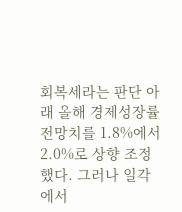회복세라는 판단 아래 올해 경제성장률 전망치를 1.8%에서 2.0%로 상향 조정했다. 그러나 일각에서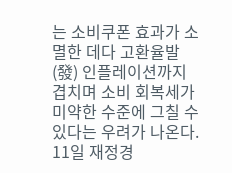는 소비쿠폰 효과가 소멸한 데다 고환율발(發) 인플레이션까지 겹치며 소비 회복세가 미약한 수준에 그칠 수 있다는 우려가 나온다. 11일 재정경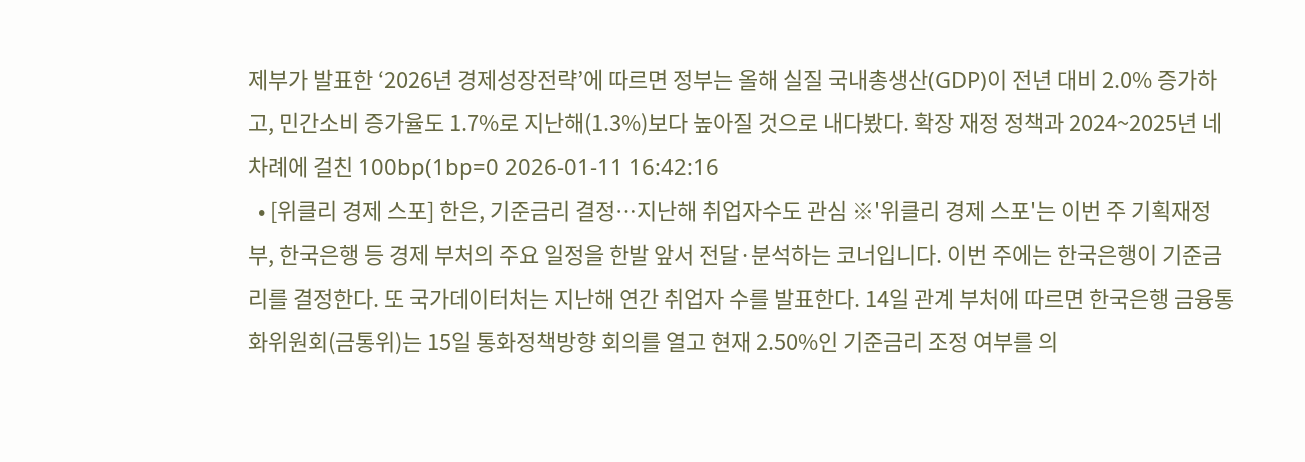제부가 발표한 ‘2026년 경제성장전략’에 따르면 정부는 올해 실질 국내총생산(GDP)이 전년 대비 2.0% 증가하고, 민간소비 증가율도 1.7%로 지난해(1.3%)보다 높아질 것으로 내다봤다. 확장 재정 정책과 2024~2025년 네 차례에 걸친 100bp(1bp=0 2026-01-11 16:42:16
  • [위클리 경제 스포] 한은, 기준금리 결정…지난해 취업자수도 관심 ※'위클리 경제 스포'는 이번 주 기획재정부, 한국은행 등 경제 부처의 주요 일정을 한발 앞서 전달·분석하는 코너입니다. 이번 주에는 한국은행이 기준금리를 결정한다. 또 국가데이터처는 지난해 연간 취업자 수를 발표한다. 14일 관계 부처에 따르면 한국은행 금융통화위원회(금통위)는 15일 통화정책방향 회의를 열고 현재 2.50%인 기준금리 조정 여부를 의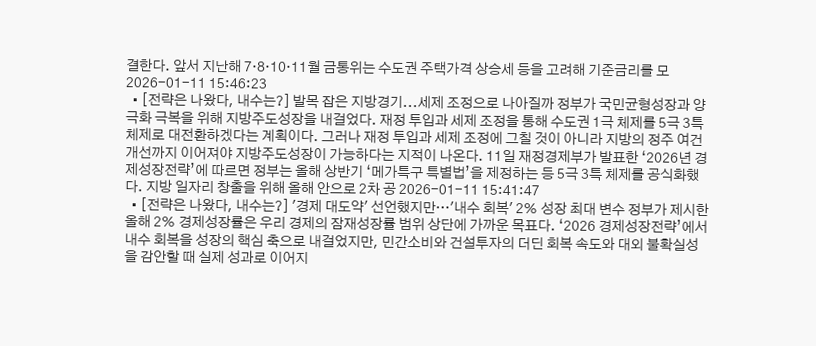결한다. 앞서 지난해 7·8·10·11월 금통위는 수도권 주택가격 상승세 등을 고려해 기준금리를 모 2026-01-11 15:46:23
  • [전략은 나왔다, 내수는?] 발목 잡은 지방경기...세제 조정으로 나아질까 정부가 국민균형성장과 양극화 극복을 위해 지방주도성장을 내걸었다. 재정 투입과 세제 조정을 통해 수도권 1극 체제를 5극 3특 체제로 대전환하겠다는 계획이다. 그러나 재정 투입과 세제 조정에 그칠 것이 아니라 지방의 정주 여건 개선까지 이어져야 지방주도성장이 가능하다는 지적이 나온다. 11일 재정경제부가 발표한 ‘2026년 경제성장전략’에 따르면 정부는 올해 상반기 ‘메가특구 특별법’을 제정하는 등 5극 3특 체제를 공식화했다. 지방 일자리 창출을 위해 올해 안으로 2차 공 2026-01-11 15:41:47
  • [전략은 나왔다, 내수는?] '경제 대도약' 선언했지만…'내수 회복' 2% 성장 최대 변수 정부가 제시한 올해 2% 경제성장률은 우리 경제의 잠재성장률 범위 상단에 가까운 목표다. ‘2026 경제성장전략’에서 내수 회복을 성장의 핵심 축으로 내걸었지만, 민간소비와 건설투자의 더딘 회복 속도와 대외 불확실성을 감안할 때 실제 성과로 이어지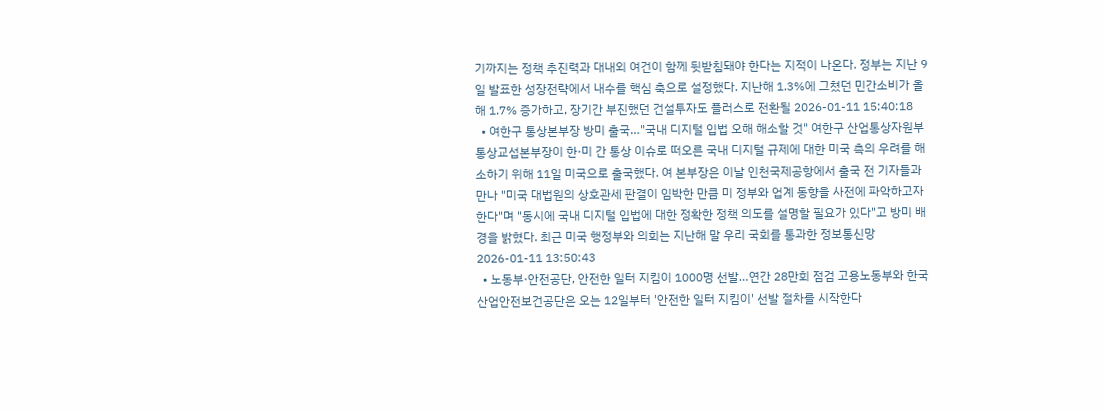기까지는 정책 추진력과 대내외 여건이 함께 뒷받침돼야 한다는 지적이 나온다. 정부는 지난 9일 발표한 성장전략에서 내수를 핵심 축으로 설정했다. 지난해 1.3%에 그쳤던 민간소비가 올해 1.7% 증가하고, 장기간 부진했던 건설투자도 플러스로 전환될 2026-01-11 15:40:18
  • 여한구 통상본부장 방미 출국…"국내 디지털 입법 오해 해소할 것" 여한구 산업통상자원부 통상교섭본부장이 한·미 간 통상 이슈로 떠오른 국내 디지털 규제에 대한 미국 측의 우려를 해소하기 위해 11일 미국으로 출국했다. 여 본부장은 이날 인천국제공항에서 출국 전 기자들과 만나 "미국 대법원의 상호관세 판결이 임박한 만큼 미 정부와 업계 동향을 사전에 파악하고자 한다"며 "동시에 국내 디지털 입법에 대한 정확한 정책 의도를 설명할 필요가 있다"고 방미 배경을 밝혔다. 최근 미국 행정부와 의회는 지난해 말 우리 국회를 통과한 정보통신망 2026-01-11 13:50:43
  • 노동부·안전공단, 안전한 일터 지킴이 1000명 선발…연간 28만회 점검 고용노동부와 한국산업안전보건공단은 오는 12일부터 '안전한 일터 지킴이' 선발 절차를 시작한다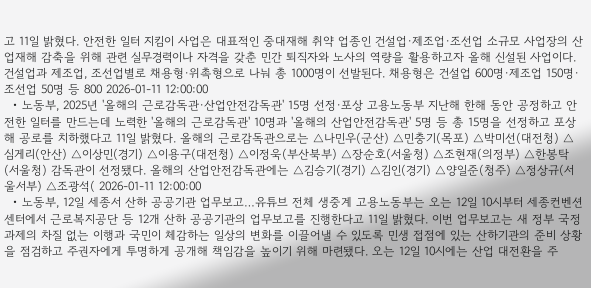고 11일 밝혔다. 안전한 일터 지킴이 사업은 대표적인 중대재해 취약 업종인 건설업·제조업·조선업 소규모 사업장의 산업재해 감축을 위해 관련 실무경력이나 자격을 갖춘 민간 퇴직자와 노사의 역량을 활용하고자 올해 신설된 사업이다. 건설업과 제조업, 조선업별로 채용형·위촉형으로 나눠 총 1000명이 선발된다. 채용형은 건설업 600명·제조업 150명·조선업 50명 등 800 2026-01-11 12:00:00
  • 노동부, 2025년 '올해의 근로감독관·산업안전감독관' 15명 선정·포상 고용노동부 지난해 한해 동안 공정하고 안전한 일터를 만드는데 노력한 '올해의 근로감독관' 10명과 '올해의 산업안전감독관' 5명 등 총 15명을 선정하고 포상해 공로를 치하했다고 11일 밝혔다. 올해의 근로감독관으로는 △나민우(군산) △민충기(목포) △박미선(대전청) △심게리(안산) △이상민(경기) △이용구(대전청) △이정욱(부산북부) △장순호(서울청) △조현재(의정부) △한봉탁(서울청) 감독관이 선정됐다. 올해의 산업안전감독관에는 △김승기(경기) △김인(경기) △양일준(청주) △정상규(서울서부) △조광석( 2026-01-11 12:00:00
  • 노동부, 12일 세종서 산하 공공기관 업무보고…유튜브 전체 생중계 고용노동부는 오는 12일 10시부터 세종컨벤션센터에서 근로복지공단 등 12개 산하 공공기관의 업무보고를 진행한다고 11일 밝혔다. 이번 업무보고는 새 정부 국정과제의 차질 없는 이행과 국민이 체감하는 일상의 변화를 이끌어낼 수 있도록 민생 접점에 있는 산하기관의 준비 상황을 점검하고 주권자에게 투명하게 공개해 책임감을 높이기 위해 마련됐다. 오는 12일 10시에는 산업 대전환을 주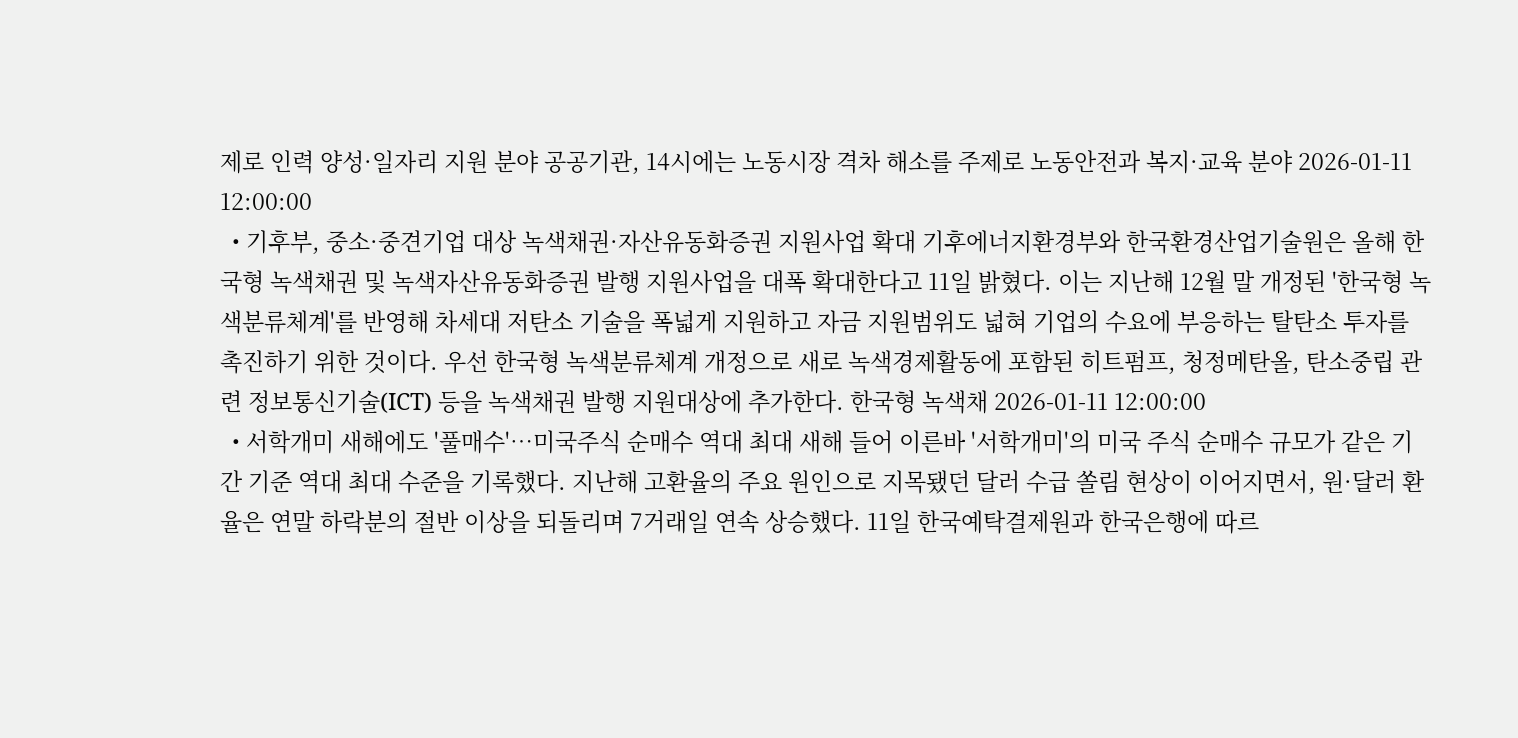제로 인력 양성·일자리 지원 분야 공공기관, 14시에는 노동시장 격차 해소를 주제로 노동안전과 복지·교육 분야 2026-01-11 12:00:00
  • 기후부, 중소·중견기업 대상 녹색채권·자산유동화증권 지원사업 확대 기후에너지환경부와 한국환경산업기술원은 올해 한국형 녹색채권 및 녹색자산유동화증권 발행 지원사업을 대폭 확대한다고 11일 밝혔다. 이는 지난해 12월 말 개정된 '한국형 녹색분류체계'를 반영해 차세대 저탄소 기술을 폭넓게 지원하고 자금 지원범위도 넓혀 기업의 수요에 부응하는 탈탄소 투자를 촉진하기 위한 것이다. 우선 한국형 녹색분류체계 개정으로 새로 녹색경제활동에 포함된 히트펌프, 청정메탄올, 탄소중립 관련 정보통신기술(ICT) 등을 녹색채권 발행 지원대상에 추가한다. 한국형 녹색채 2026-01-11 12:00:00
  • 서학개미 새해에도 '풀매수'…미국주식 순매수 역대 최대 새해 들어 이른바 '서학개미'의 미국 주식 순매수 규모가 같은 기간 기준 역대 최대 수준을 기록했다. 지난해 고환율의 주요 원인으로 지목됐던 달러 수급 쏠림 현상이 이어지면서, 원·달러 환율은 연말 하락분의 절반 이상을 되돌리며 7거래일 연속 상승했다. 11일 한국예탁결제원과 한국은행에 따르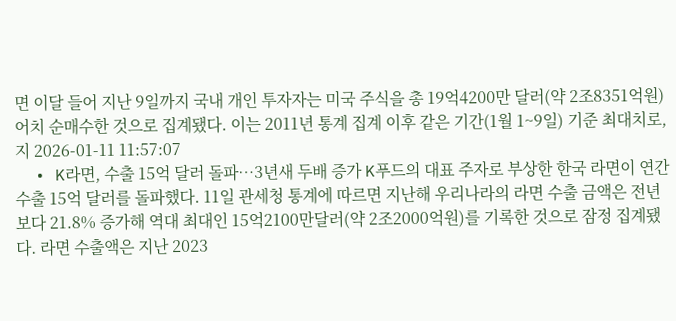면 이달 들어 지난 9일까지 국내 개인 투자자는 미국 주식을 총 19억4200만 달러(약 2조8351억원)어치 순매수한 것으로 집계됐다. 이는 2011년 통계 집계 이후 같은 기간(1월 1~9일) 기준 최대치로, 지 2026-01-11 11:57:07
  • K라면, 수출 15억 달러 돌파…3년새 두배 증가 K푸드의 대표 주자로 부상한 한국 라면이 연간 수출 15억 달러를 돌파했다. 11일 관세청 통계에 따르면 지난해 우리나라의 라면 수출 금액은 전년보다 21.8% 증가해 역대 최대인 15억2100만달러(약 2조2000억원)를 기록한 것으로 잠정 집계됐다. 라면 수출액은 지난 2023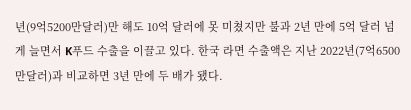년(9억5200만달러)만 해도 10억 달러에 못 미쳤지만 불과 2년 만에 5억 달러 넘게 늘면서 K푸드 수출을 이끌고 있다. 한국 라면 수출액은 지난 2022년(7억6500만달러)과 비교하면 3년 만에 두 배가 됐다.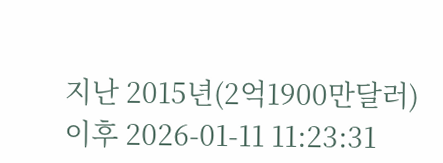지난 2015년(2억1900만달러) 이후 2026-01-11 11:23:31